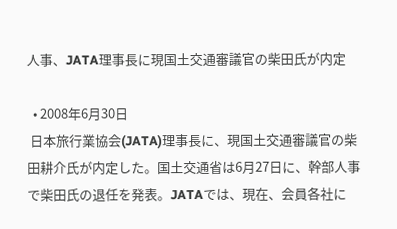人事、JATA理事長に現国土交通審議官の柴田氏が内定

  • 2008年6月30日
 日本旅行業協会(JATA)理事長に、現国土交通審議官の柴田耕介氏が内定した。国土交通省は6月27日に、幹部人事で柴田氏の退任を発表。JATAでは、現在、会員各社に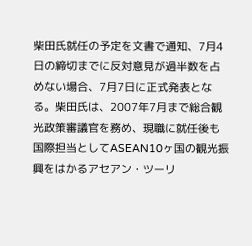柴田氏就任の予定を文書で通知、7月4日の締切までに反対意見が過半数を占めない場合、7月7日に正式発表となる。柴田氏は、2007年7月まで総合観光政策審議官を務め、現職に就任後も国際担当としてASEAN10ヶ国の観光振興をはかるアセアン・ツーリ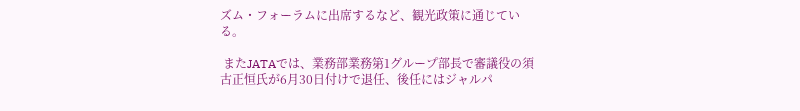ズム・フォーラムに出席するなど、観光政策に通じている。

 またJATAでは、業務部業務第1グループ部長で審議役の須古正恒氏が6月30日付けで退任、後任にはジャルパ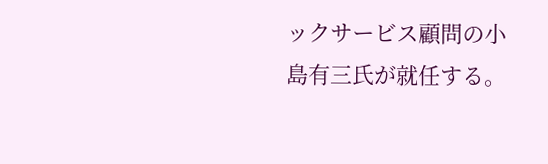ックサービス顧問の小島有三氏が就任する。